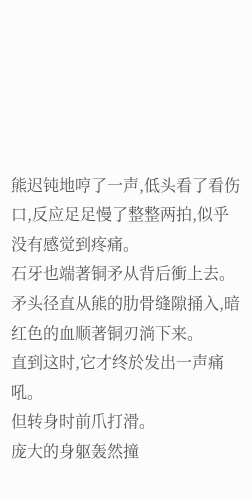熊迟钝地哼了一声,低头看了看伤口,反应足足慢了整整两拍,似乎没有感觉到疼痛。
石牙也端著铜矛从背后衝上去。
矛头径直从熊的肋骨缝隙捅入,暗红色的血顺著铜刃淌下来。
直到这时,它才终於发出一声痛吼。
但转身时前爪打滑。
庞大的身躯轰然撞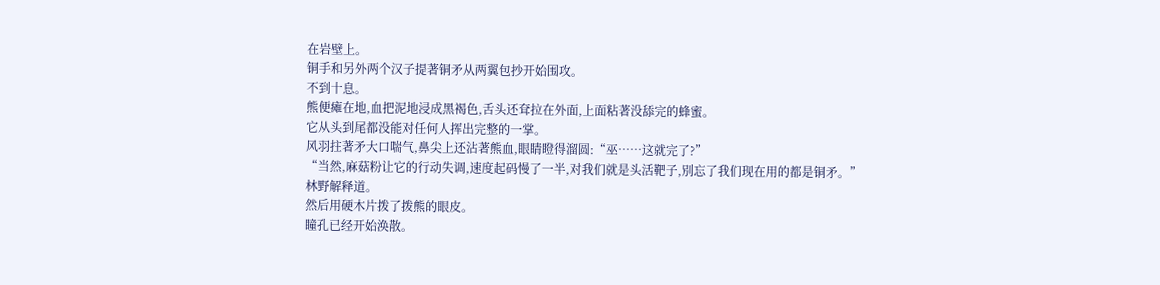在岩壁上。
铜手和另外两个汉子提著铜矛从两翼包抄开始围攻。
不到十息。
熊便瘫在地,血把泥地浸成黑褐色,舌头还耷拉在外面,上面粘著没舔完的蜂蜜。
它从头到尾都没能对任何人挥出完整的一掌。
风羽拄著矛大口喘气,鼻尖上还沾著熊血,眼睛瞪得溜圆:“巫……这就完了?”
“当然,麻菇粉让它的行动失调,速度起码慢了一半,对我们就是头活靶子,別忘了我们现在用的都是铜矛。”
林野解释道。
然后用硬木片拨了拨熊的眼皮。
瞳孔已经开始涣散。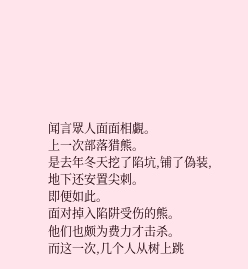闻言眾人面面相覷。
上一次部落猎熊。
是去年冬天挖了陷坑,铺了偽装,地下还安置尖刺。
即便如此。
面对掉入陷阱受伤的熊。
他们也颇为费力才击杀。
而这一次,几个人从树上跳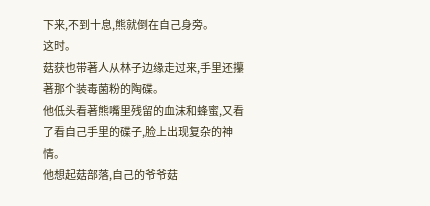下来,不到十息,熊就倒在自己身旁。
这时。
菇获也带著人从林子边缘走过来,手里还攥著那个装毒菌粉的陶碟。
他低头看著熊嘴里残留的血沫和蜂蜜,又看了看自己手里的碟子,脸上出现复杂的神情。
他想起菇部落,自己的爷爷菇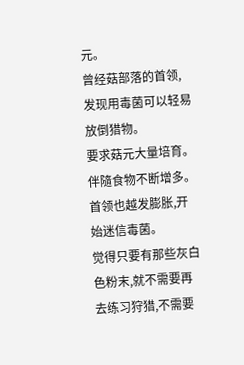元。
曾经菇部落的首领,发现用毒菌可以轻易放倒猎物。
要求菇元大量培育。
伴隨食物不断增多。
首领也越发膨胀,开始迷信毒菌。
觉得只要有那些灰白色粉末,就不需要再去练习狩猎,不需要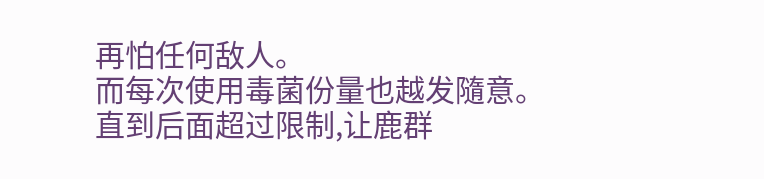再怕任何敌人。
而每次使用毒菌份量也越发隨意。
直到后面超过限制,让鹿群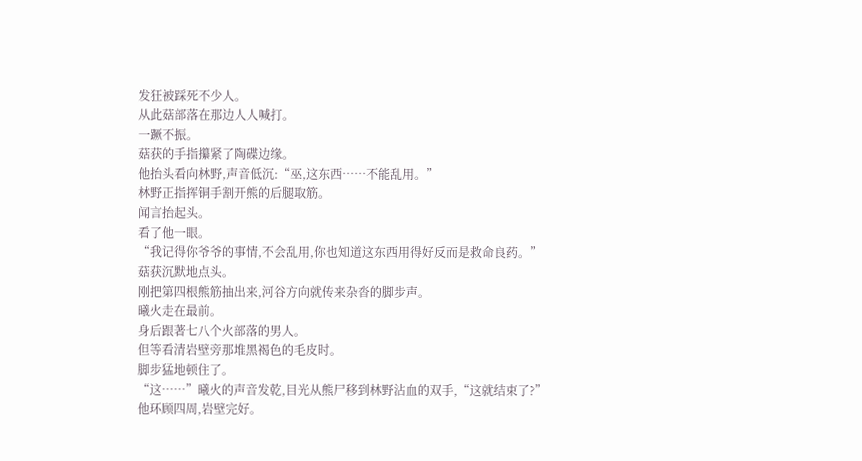发狂被踩死不少人。
从此菇部落在那边人人喊打。
一蹶不振。
菇获的手指攥紧了陶碟边缘。
他抬头看向林野,声音低沉:“巫,这东西……不能乱用。”
林野正指挥铜手割开熊的后腿取筋。
闻言抬起头。
看了他一眼。
“我记得你爷爷的事情,不会乱用,你也知道这东西用得好反而是救命良药。”
菇获沉默地点头。
刚把第四根熊筋抽出来,河谷方向就传来杂沓的脚步声。
曦火走在最前。
身后跟著七八个火部落的男人。
但等看清岩壁旁那堆黑褐色的毛皮时。
脚步猛地顿住了。
“这……”曦火的声音发乾,目光从熊尸移到林野沾血的双手,“这就结束了?”
他环顾四周,岩壁完好。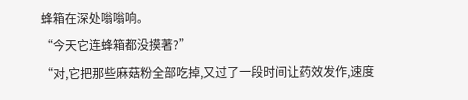蜂箱在深处嗡嗡响。
“今天它连蜂箱都没摸著?”
“对,它把那些麻菇粉全部吃掉,又过了一段时间让药效发作,速度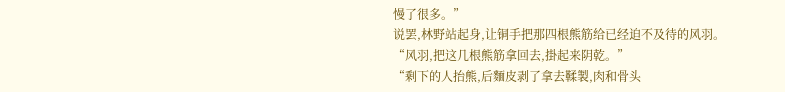慢了很多。”
说罢,林野站起身,让铜手把那四根熊筋给已经迫不及待的风羽。
“风羽,把这几根熊筋拿回去,掛起来阴乾。”
“剩下的人抬熊,后麵皮剥了拿去鞣製,肉和骨头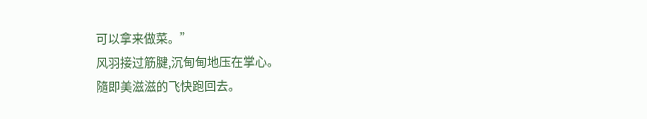可以拿来做菜。”
风羽接过筋腱,沉甸甸地压在掌心。
隨即美滋滋的飞快跑回去。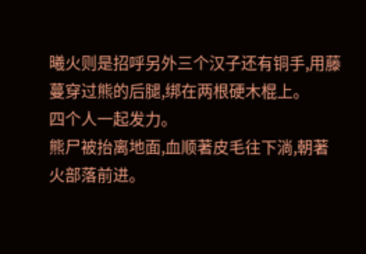曦火则是招呼另外三个汉子还有铜手,用藤蔓穿过熊的后腿,绑在两根硬木棍上。
四个人一起发力。
熊尸被抬离地面,血顺著皮毛往下淌,朝著火部落前进。